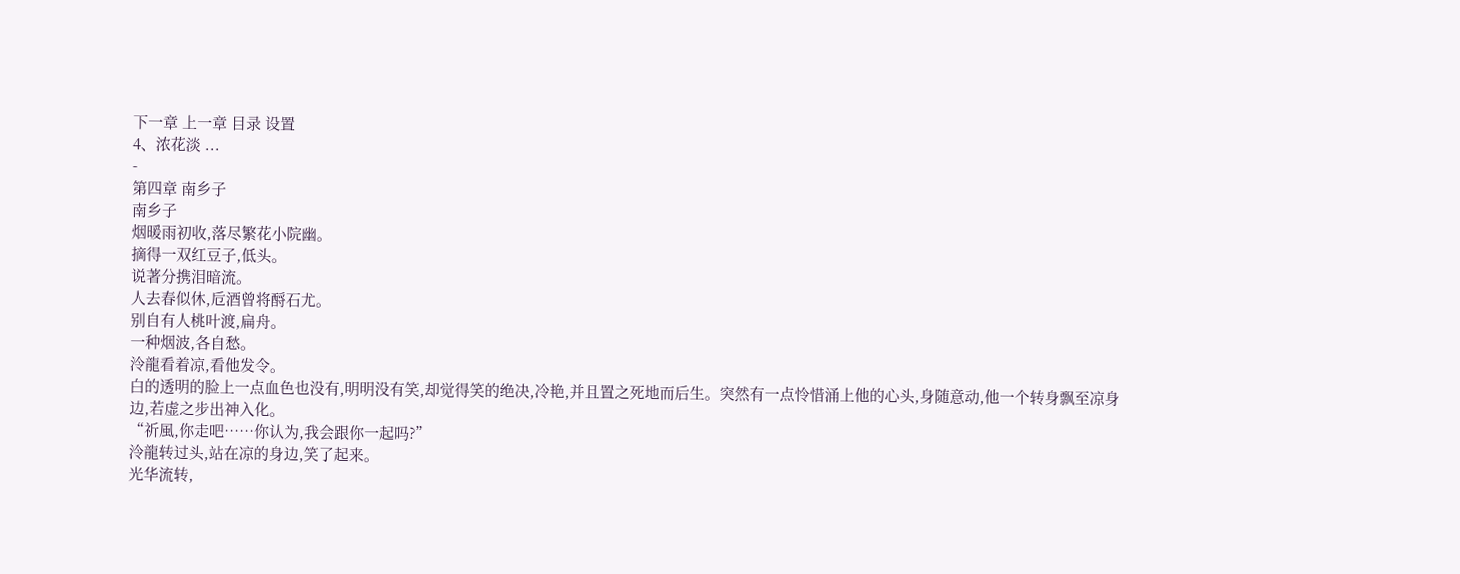下一章 上一章 目录 设置
4、浓花淡 ...
-
第四章 南乡子
南乡子
烟暖雨初收,落尽繁花小院幽。
摘得一双红豆子,低头。
说著分携泪暗流。
人去春似休,卮酒曾将酹石尤。
别自有人桃叶渡,扁舟。
一种烟波,各自愁。
泠龍看着凉,看他发令。
白的透明的脸上一点血色也没有,明明没有笑,却觉得笑的绝决,冷艳,并且置之死地而后生。突然有一点怜惜涌上他的心头,身随意动,他一个转身飘至凉身边,若虚之步出神入化。
“祈風,你走吧……你认为,我会跟你一起吗?”
泠龍转过头,站在凉的身边,笑了起来。
光华流转,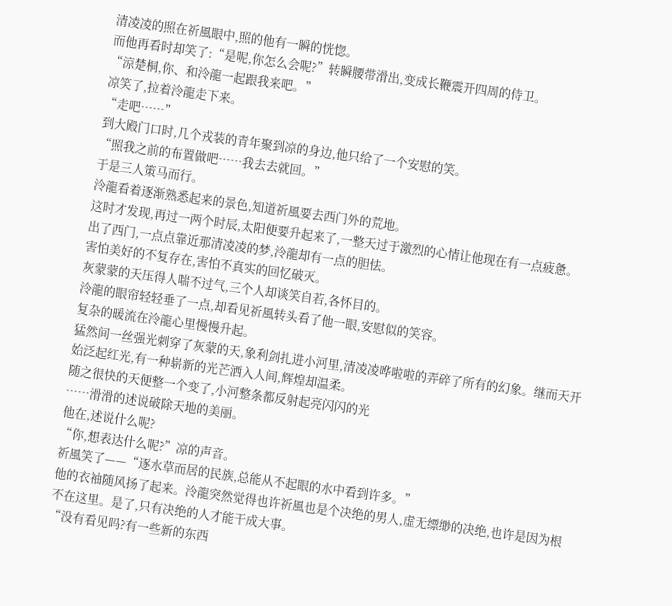清凌凌的照在祈風眼中,照的他有一瞬的恍惚。
而他再看时却笑了:“是呢,你怎么会呢?”转瞬腰带滑出,变成长鞭震开四周的侍卫。
“涼楚桐,你、和泠龍一起跟我来吧。”
凉笑了,拉着泠龍走下来。
“走吧……”
到大殿门口时,几个戎装的青年聚到凉的身边,他只给了一个安慰的笑。
“照我之前的布置做吧……我去去就回。”
于是三人策马而行。
泠龍看着逐渐熟悉起来的景色,知道祈風要去西门外的荒地。
这时才发现,再过一两个时辰,太阳便要升起来了,一整天过于激烈的心情让他现在有一点疲惫。
出了西门,一点点靠近那清凌凌的梦,泠龍却有一点的胆怯。
害怕美好的不复存在,害怕不真实的回忆破灭。
灰蒙蒙的天压得人喘不过气,三个人却谈笑自若,各怀目的。
泠龍的眼帘轻轻垂了一点,却看见祈風转头看了他一眼,安慰似的笑容。
复杂的暖流在泠龍心里慢慢升起。
猛然间一丝强光刺穿了灰蒙的天,象利剑扎进小河里,清凌凌哗啦啦的弄碎了所有的幻象。继而天开始泛起红光,有一种崭新的光芒洒入人间,辉煌却温柔。
随之很快的天便整一个变了,小河整条都反射起亮闪闪的光
……滑滑的述说破除天地的美丽。
他在,述说什么呢?
“你,想表达什么呢?”凉的声音。
祈風笑了——“逐水草而居的民族,总能从不起眼的水中看到许多。”
他的衣袖随风扬了起来。泠龍突然觉得也许祈風也是个决绝的男人,虚无缥缈的决绝,也许是因为根不在这里。是了,只有决绝的人才能干成大事。
“没有看见吗?有一些新的东西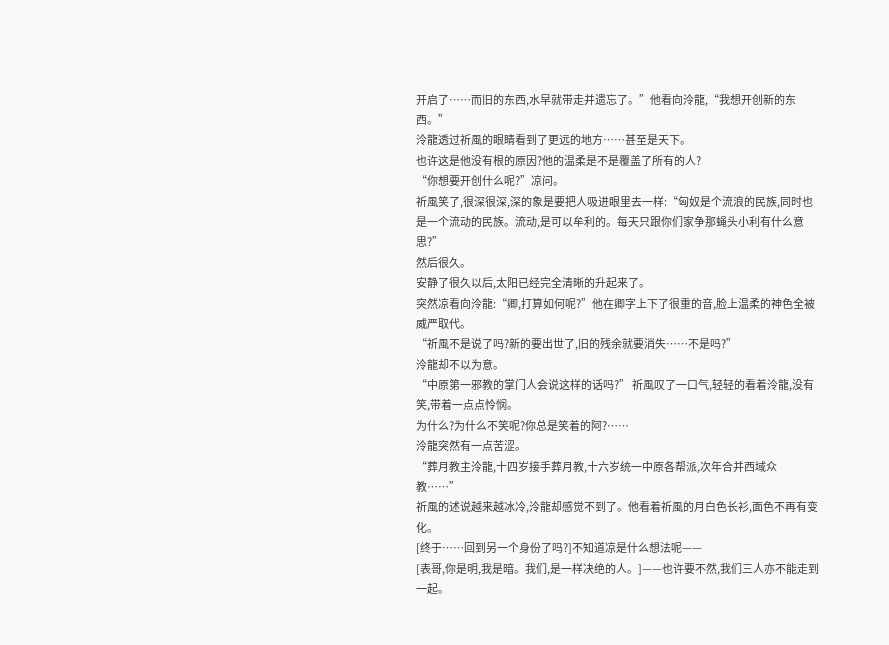开启了……而旧的东西,水早就带走并遗忘了。”他看向泠龍,“我想开创新的东西。”
泠龍透过祈風的眼睛看到了更远的地方……甚至是天下。
也许这是他没有根的原因?他的温柔是不是覆盖了所有的人?
“你想要开创什么呢?”凉问。
祈風笑了,很深很深,深的象是要把人吸进眼里去一样:“匈奴是个流浪的民族,同时也是一个流动的民族。流动,是可以牟利的。每天只跟你们家争那蝇头小利有什么意思?”
然后很久。
安静了很久以后,太阳已经完全清晰的升起来了。
突然凉看向泠龍:“卿,打算如何呢?”他在卿字上下了很重的音,脸上温柔的神色全被威严取代。
“祈風不是说了吗?新的要出世了,旧的残余就要消失……不是吗?”
泠龍却不以为意。
“中原第一邪教的掌门人会说这样的话吗?” 祈風叹了一口气,轻轻的看着泠龍,没有笑,带着一点点怜悯。
为什么?为什么不笑呢?你总是笑着的阿?……
泠龍突然有一点苦涩。
“葬月教主泠龍,十四岁接手葬月教,十六岁统一中原各帮派,次年合并西域众教……”
祈風的述说越来越冰冷,泠龍却感觉不到了。他看着祈風的月白色长衫,面色不再有变化。
[终于……回到另一个身份了吗?]不知道凉是什么想法呢——
[表哥,你是明,我是暗。我们,是一样决绝的人。]——也许要不然,我们三人亦不能走到一起。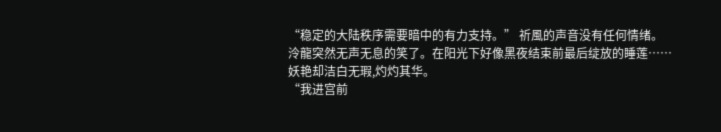“稳定的大陆秩序需要暗中的有力支持。” 祈風的声音没有任何情绪。
泠龍突然无声无息的笑了。在阳光下好像黑夜结束前最后绽放的睡莲……
妖艳却洁白无瑕,灼灼其华。
“我进宫前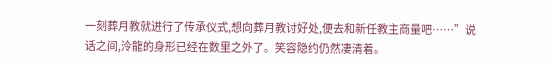一刻葬月教就进行了传承仪式,想向葬月教讨好处,便去和新任教主商量吧……”说话之间,泠龍的身形已经在数里之外了。笑容隐约仍然凄清着。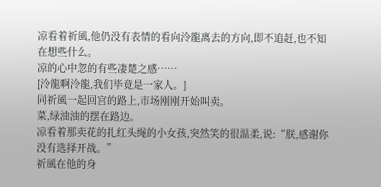凉看着祈風,他仍没有表情的看向泠龍离去的方向,即不追赶,也不知在想些什么。
凉的心中忽的有些凄楚之感……
[泠龍啊泠龍,我们毕竟是一家人。]
同祈風一起回宫的路上,市场刚刚开始叫卖。
菜,绿油油的摆在路边。
凉看着那卖花的扎红头绳的小女孩,突然笑的很温柔,说:“朕,感谢你没有选择开战。”
祈風在他的身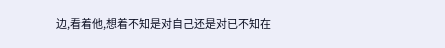边,看着他,想着不知是对自己还是对已不知在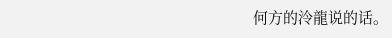何方的泠龍说的话。